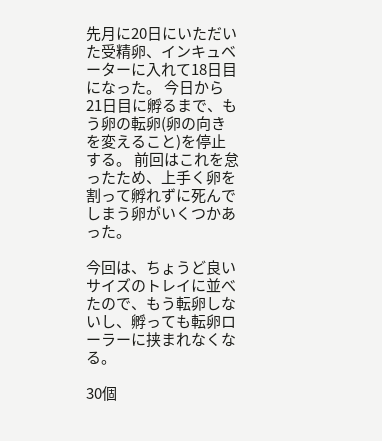先月に20日にいただいた受精卵、インキュベーターに入れて18日目になった。 今日から21日目に孵るまで、もう卵の転卵(卵の向きを変えること)を停止する。 前回はこれを怠ったため、上手く卵を割って孵れずに死んでしまう卵がいくつかあった。

今回は、ちょうど良いサイズのトレイに並べたので、もう転卵しないし、孵っても転卵ローラーに挟まれなくなる。

30個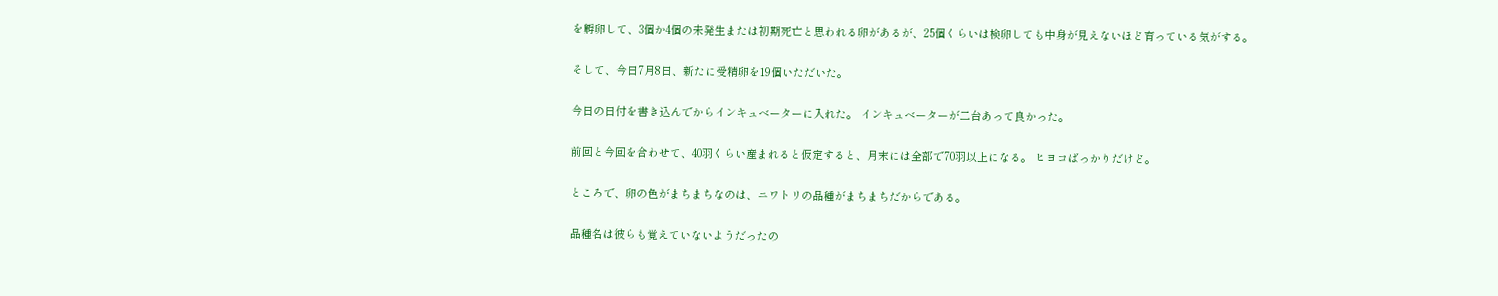を孵卵して、3個か4個の未発生または初期死亡と思われる卵があるが、25個くらいは検卵しても中身が見えないほど育っている気がする。

そして、今日7月8日、新たに受精卵を19個いただいた。

今日の日付を書き込んでからインキュベーターに入れた。 インキュベーターが二台あって良かった。

前回と今回を合わせて、40羽くらい産まれると仮定すると、月末には全部で70羽以上になる。 ヒヨコばっかりだけど。

ところで、卵の色がまちまちなのは、ニワトリの品種がまちまちだからである。

品種名は彼らも覚えていないようだったの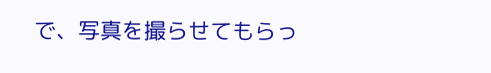で、写真を撮らせてもらっ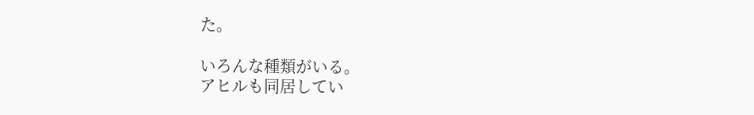た。

いろんな種類がいる。
アヒルも同居してい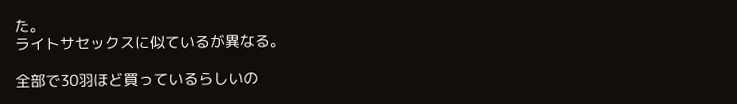た。
ライトサセックスに似ているが異なる。

全部で30羽ほど買っているらしいの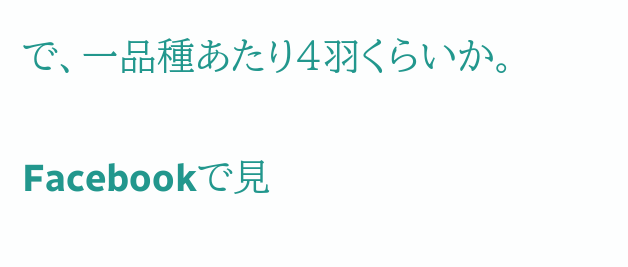で、一品種あたり4羽くらいか。

Facebookで見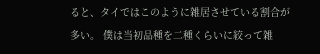ると、タイではこのように雑居させている割合が多い。 僕は当初品種を二種くらいに絞って雑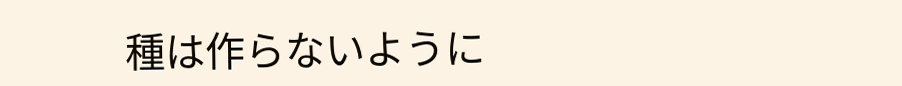種は作らないように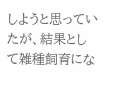しようと思っていたが、結果として雑種飼育にな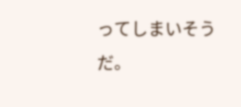ってしまいそうだ。